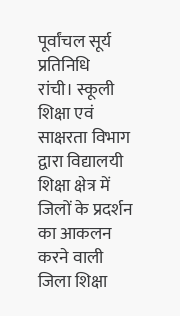पूर्वांचल सूर्य प्रतिनिधि
रांची। स्कूली शिक्षा एवं साक्षरता विभाग द्वारा विद्यालयी शिक्षा क्षेत्र में जिलों के प्रदर्शन का आकलन करने वाली जिला शिक्षा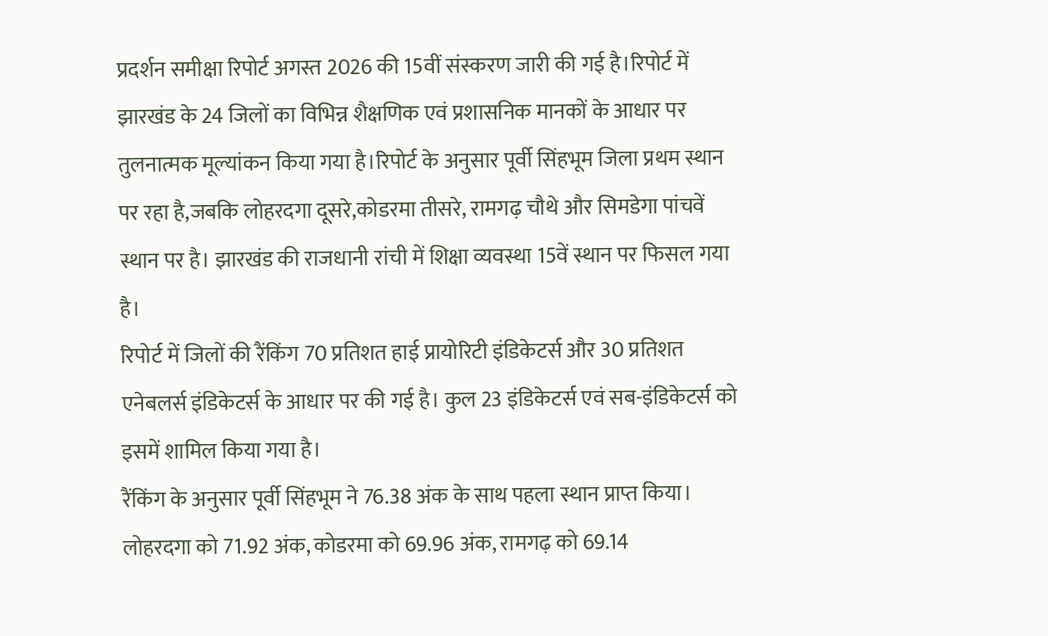प्रदर्शन समीक्षा रिपोर्ट अगस्त 2026 की 15वीं संस्करण जारी की गई है।रिपोर्ट में झारखंड के 24 जिलों का विभिन्न शैक्षणिक एवं प्रशासनिक मानकों के आधार पर तुलनात्मक मूल्यांकन किया गया है।रिपोर्ट के अनुसार पूर्वी सिंहभूम जिला प्रथम स्थान पर रहा है,जबकि लोहरदगा दूसरे,कोडरमा तीसरे, रामगढ़ चौथे और सिमडेगा पांचवें स्थान पर है। झारखंड की राजधानी रांची में शिक्षा व्यवस्था 15वें स्थान पर फिसल गया है।
रिपोर्ट में जिलों की रैंकिंग 70 प्रतिशत हाई प्रायोरिटी इंडिकेटर्स और 30 प्रतिशत एनेबलर्स इंडिकेटर्स के आधार पर की गई है। कुल 23 इंडिकेटर्स एवं सब-इंडिकेटर्स को इसमें शामिल किया गया है।
रैंकिंग के अनुसार पूर्वी सिंहभूम ने 76.38 अंक के साथ पहला स्थान प्राप्त किया। लोहरदगा को 71.92 अंक, कोडरमा को 69.96 अंक, रामगढ़ को 69.14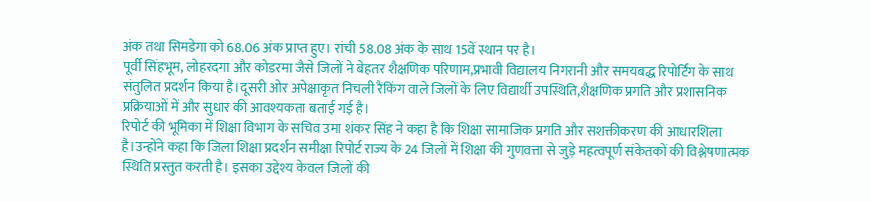अंक तथा सिमडेगा को 68.06 अंक प्राप्त हुए। रांची 58.08 अंक के साथ 15वें स्थान पर है।
पूर्वी सिंहभूम, लोहरदगा और कोडरमा जैसे जिलों ने बेहतर शैक्षणिक परिणाम,प्रभावी विद्यालय निगरानी और समयबद्ध रिपोर्टिंग के साथ संतुलित प्रदर्शन किया है।दूसरी ओर अपेक्षाकृत निचली रैंकिंग वाले जिलों के लिए विद्यार्थी उपस्थिति,शैक्षणिक प्रगति और प्रशासनिक प्रक्रियाओं में और सुधार की आवश्यकता बताई गई है।
रिपोर्ट की भूमिका में शिक्षा विभाग के सचिव उमा शंकर सिंह ने कहा है कि शिक्षा सामाजिक प्रगति और सशक्तीकरण की आधारशिला है।उन्होंने कहा कि जिला शिक्षा प्रदर्शन समीक्षा रिपोर्ट राज्य के 24 जिलों में शिक्षा की गुणवत्ता से जुड़े महत्वपूर्ण संकेतकों की विश्लेषणात्मक स्थिति प्रस्तुत करती है। इसका उद्देश्य केवल जिलों की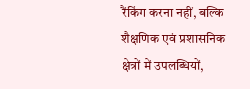रैंकिंग करना नहीं, बल्कि शैक्षणिक एवं प्रशासनिक क्षेत्रों में उपलब्धियों,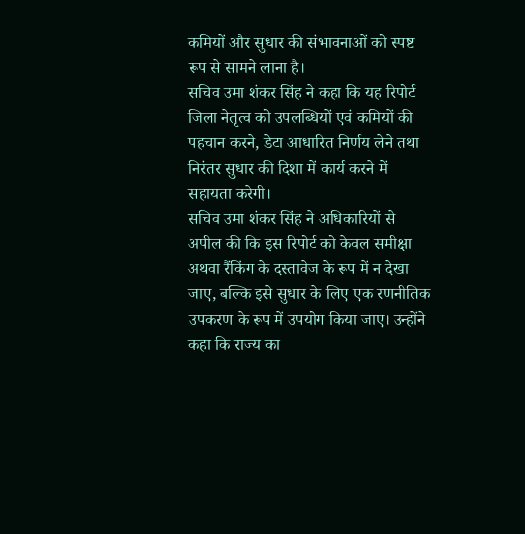कमियों और सुधार की संभावनाओं को स्पष्ट रूप से सामने लाना है।
सचिव उमा शंकर सिंह ने कहा कि यह रिपोर्ट जिला नेतृत्व को उपलब्धियों एवं कमियों की पहचान करने, डेटा आधारित निर्णय लेने तथा निरंतर सुधार की दिशा में कार्य करने में सहायता करेगी।
सचिव उमा शंकर सिंह ने अधिकारियों से अपील की कि इस रिपोर्ट को केवल समीक्षा अथवा रैंकिंग के दस्तावेज के रूप में न देखा जाए, बल्कि इसे सुधार के लिए एक रणनीतिक उपकरण के रूप में उपयोग किया जाए। उन्होंने कहा कि राज्य का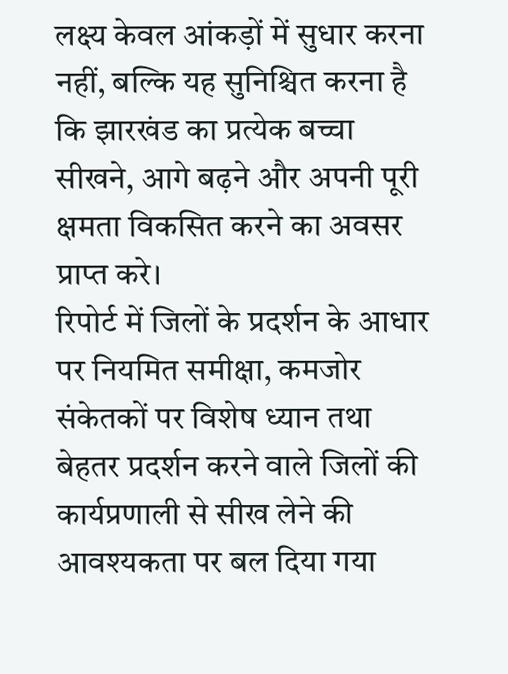लक्ष्य केवल आंकड़ों में सुधार करना नहीं, बल्कि यह सुनिश्चित करना है कि झारखंड का प्रत्येक बच्चा सीखने, आगे बढ़ने और अपनी पूरी क्षमता विकसित करने का अवसर प्राप्त करे।
रिपोर्ट में जिलों के प्रदर्शन के आधार पर नियमित समीक्षा, कमजोर संकेतकों पर विशेष ध्यान तथा बेहतर प्रदर्शन करने वाले जिलों की कार्यप्रणाली से सीख लेने की आवश्यकता पर बल दिया गया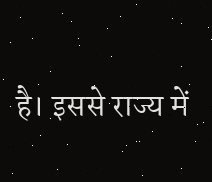है। इससे राज्य में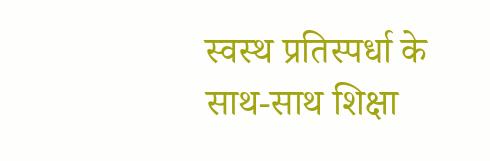स्वस्थ प्रतिस्पर्धा के साथ-साथ शिक्षा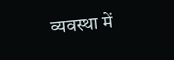व्यवस्था में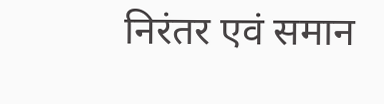निरंतर एवं समान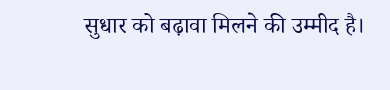सुधार को बढ़ावा मिलने की उम्मीद है।